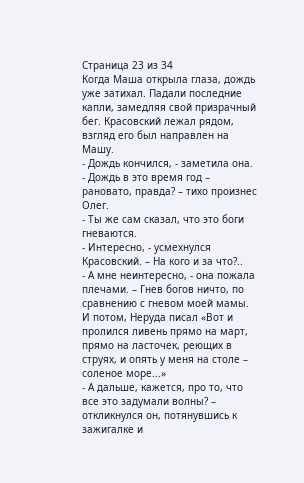Страница 23 из 34
Когда Маша открыла глаза, дождь уже затихал. Падали последние капли, замедляя свой призрачный бег. Красовский лежал рядом, взгляд его был направлен на Машу.
- Дождь кончился, - заметила она.
- Дождь в это время год – рановато, правда? – тихо произнес Олег.
- Ты же сам сказал, что это боги гневаются.
- Интересно, - усмехнулся Красовский. – На кого и за что?..
- А мне неинтересно, - она пожала плечами. – Гнев богов ничто, по сравнению с гневом моей мамы. И потом, Неруда писал «Вот и пролился ливень прямо на март, прямо на ласточек, реющих в струях, и опять у меня на столе – соленое море...»
- А дальше, кажется, про то, что все это задумали волны? – откликнулся он, потянувшись к зажигалке и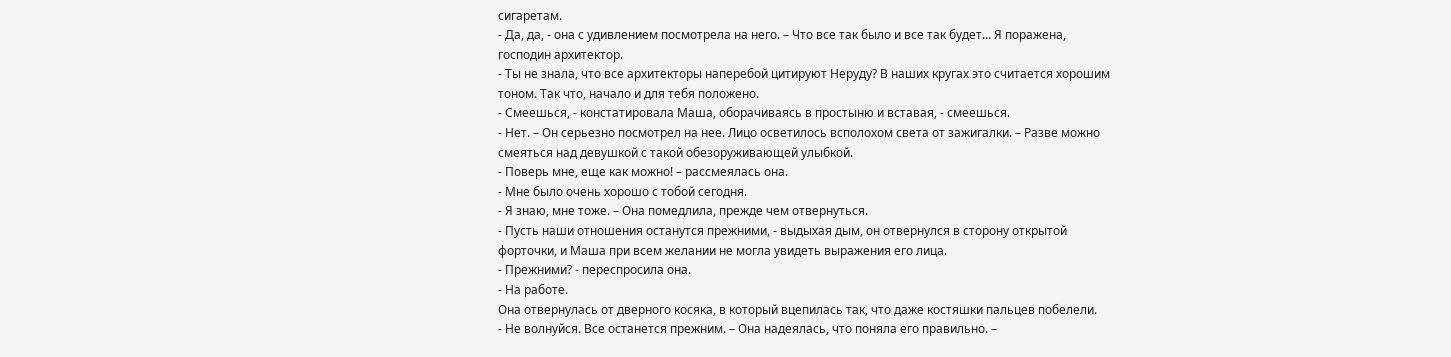сигаретам.
- Да, да, - она с удивлением посмотрела на него. – Что все так было и все так будет... Я поражена, господин архитектор.
- Ты не знала, что все архитекторы наперебой цитируют Неруду? В наших кругах это считается хорошим тоном. Так что, начало и для тебя положено.
- Смеешься, - констатировала Маша, оборачиваясь в простыню и вставая, - смеешься.
- Нет. – Он серьезно посмотрел на нее. Лицо осветилось всполохом света от зажигалки. – Разве можно смеяться над девушкой с такой обезоруживающей улыбкой.
- Поверь мне, еще как можно! – рассмеялась она.
- Мне было очень хорошо с тобой сегодня.
- Я знаю, мне тоже. – Она помедлила, прежде чем отвернуться.
- Пусть наши отношения останутся прежними, - выдыхая дым, он отвернулся в сторону открытой форточки, и Маша при всем желании не могла увидеть выражения его лица.
- Прежними? - переспросила она.
- На работе.
Она отвернулась от дверного косяка, в который вцепилась так, что даже костяшки пальцев побелели.
- Не волнуйся. Все останется прежним. – Она надеялась, что поняла его правильно. –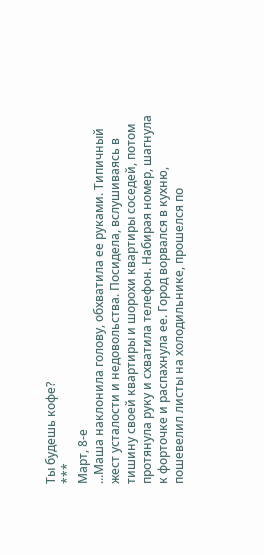Ты будешь кофе?
***
Март, 8-е
...Маша наклонила голову, обхватила ее руками. Типичный жест усталости и недовольства. Посидела, вслушиваясь в тишину своей квартиры и шорохи квартиры соседей, потом протянула руку и схватила телефон. Набирая номер, шагнула к форточке и распахнула ее. Город ворвался в кухню, пошевелил листы на холодильнике, прошелся по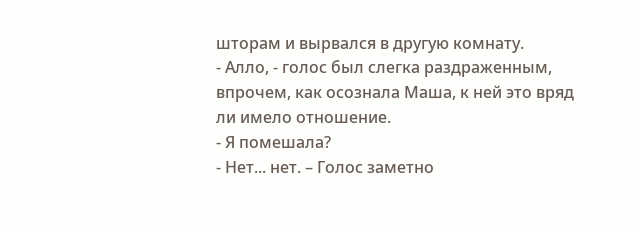шторам и вырвался в другую комнату.
- Алло, - голос был слегка раздраженным, впрочем, как осознала Маша, к ней это вряд ли имело отношение.
- Я помешала?
- Нет... нет. – Голос заметно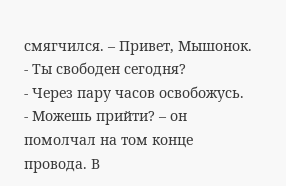смягчился. – Привет, Мышонок.
- Ты свободен сегодня?
- Через пару часов освобожусь.
- Можешь прийти? – он помолчал на том конце провода. В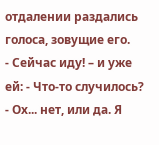отдалении раздались голоса, зовущие его.
- Сейчас иду! – и уже ей: - Что-то случилось?
- Ох... нет, или да. Я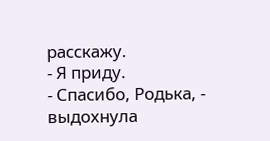расскажу.
- Я приду.
- Спасибо, Родька, - выдохнула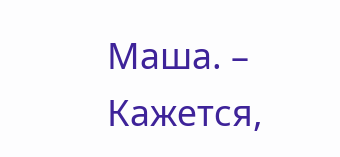Маша. – Кажется,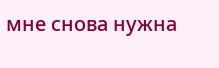мне снова нужна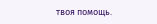твоя помощь.